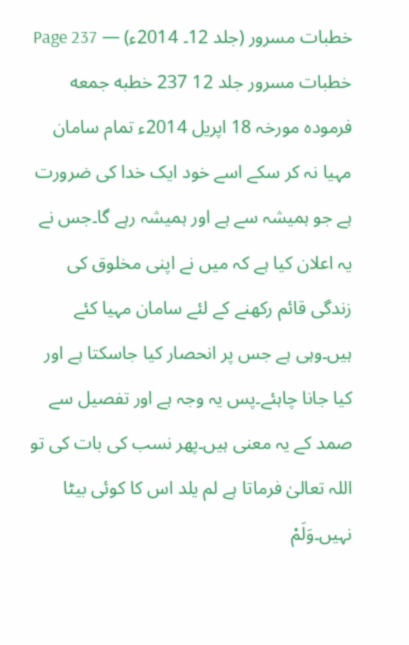خطبات مسرور (جلد 12۔ 2014ء) — Page 237
خطبات مسرور جلد 12 237 خطبه جمعه فرمودہ مورخہ 18 اپریل 2014ء تمام سامان مہیا نہ کر سکے اسے خود ایک خدا کی ضرورت ہے جو ہمیشہ سے ہے اور ہمیشہ رہے گا۔جس نے یہ اعلان کیا ہے کہ میں نے اپنی مخلوق کی زندگی قائم رکھنے کے لئے سامان مہیا کئے ہیں۔وہی ہے جس پر انحصار کیا جاسکتا ہے اور کیا جانا چاہئے۔پس یہ وجہ ہے اور تفصیل سے صمد کے یہ معنی ہیں۔پھر نسب کی بات کی تو اللہ تعالیٰ فرماتا ہے لم یلد اس کا کوئی بیٹا نہیں۔وَلَمْ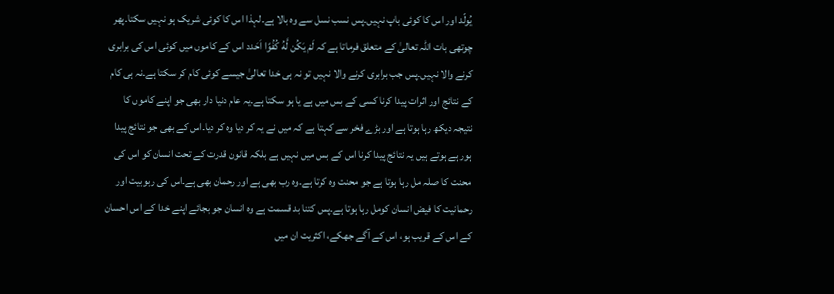يُولّد اور اس کا کوئی باپ نہیں۔پس نسب نسل سے وہ بالا ہے۔لہذا اس کا کوئی شریک ہو نہیں سکتا۔پھر چوتھی بات اللہ تعالیٰ کے متعلق فرماتا ہے کہ لَمْ يَكُن لَّهُ كُفُوًا اَحَدد اس کے کاموں میں کوئی اس کی برابری کرنے والا نہیں۔پس جب برابری کرنے والا نہیں تو نہ ہی خدا تعالیٰ جیسے کوئی کام کر سکتا ہے۔نہ ہی کام کے نتائج اور اثرات پیدا کرنا کسی کے بس میں ہے یا ہو سکتا ہے۔یہ عام دنیا دار بھی جو اپنے کاموں کا نتیجہ دیکھ رہا ہوتا ہے اور بڑے فخر سے کہتا ہے کہ میں نے یہ کر دیا وہ کر دیا۔اس کے بھی جو نتائج پیدا ہور ہے ہوتے ہیں یہ نتائج پیدا کرنا اس کے بس میں نہیں ہے بلکہ قانون قدرت کے تحت انسان کو اس کی محنت کا صلہ مل رہا ہوتا ہے جو محنت وہ کرتا ہے۔وہ رب بھی ہے اور رحمان بھی ہے۔اس کی ربوبیت اور رحمانیت کا فیض انسان کومل رہا ہوتا ہے۔پس کتنا بد قسمت ہے وہ انسان جو بجائے اپنے خدا کے اس احسان کے اس کے قریب ہو، اس کے آگے جھکے، اکثریت ان میں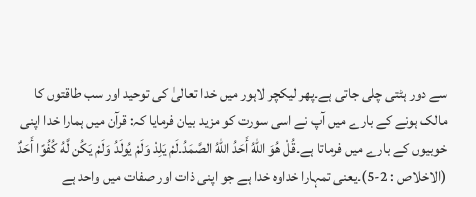سے دور ہٹتی چلی جاتی ہے۔پھر لیکچر لاہور میں خدا تعالیٰ کی توحید اور سب طاقتوں کا مالک ہونے کے بارے میں آپ نے اسی سورت کو مزید بیان فرمایا کہ: قرآن میں ہمارا خدا اپنی خوبیوں کے بارے میں فرماتا ہے۔قُلْ هُوَ اللهُ أَحَدُ اللهُ الصَّمَدُ۔لَمْ يَلِدْ وَلَمْ يُولَدُ وَلَمْ يَكُن لَّهُ كُفُوًا أَحَدٌ (الاخلاص : 2-5)۔یعنی تمہارا خداوہ خدا ہے جو اپنی ذات اور صفات میں واحد ہے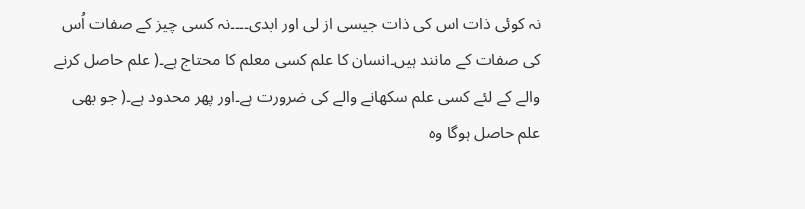نہ کوئی ذات اس کی ذات جیسی از لی اور ابدی۔۔۔۔نہ کسی چیز کے صفات اُس کی صفات کے مانند ہیں۔انسان کا علم کسی معلم کا محتاج ہے۔( علم حاصل کرنے والے کے لئے کسی علم سکھانے والے کی ضرورت ہے۔اور پھر محدود ہے۔( جو بھی علم حاصل ہوگا وہ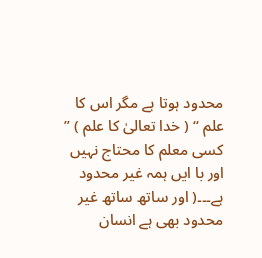محدود ہوتا ہے مگر اس کا علم “ ( خدا تعالیٰ کا علم ) ” کسی معلم کا محتاج نہیں اور با ایں ہمہ غیر محدود ہے۔۔۔( اور ساتھ ساتھ غیر محدود بھی ہے انسان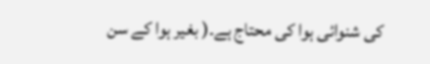کی شنوائی ہوا کی محتاج ہے۔( بغیر ہوا کے سن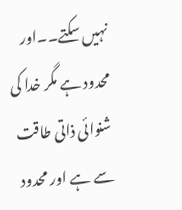نہیں سکتے۔۔اور محدود ہے مگر خدا کی شنوائی ذاتی طاقت سے ہے اور محدود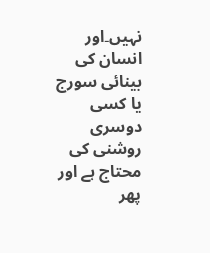نہیں۔اور انسان کی بینائی سورج یا کسی دوسری روشنی کی محتاج ہے اور پھر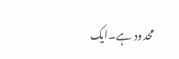محدود ہے۔ایک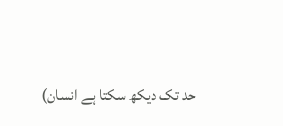حد تک دیکھ سکتا ہے انسان)